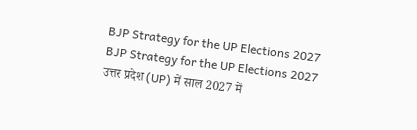BJP Strategy for the UP Elections 2027
BJP Strategy for the UP Elections 2027
उत्तर प्रदेश (UP) में साल 2027 में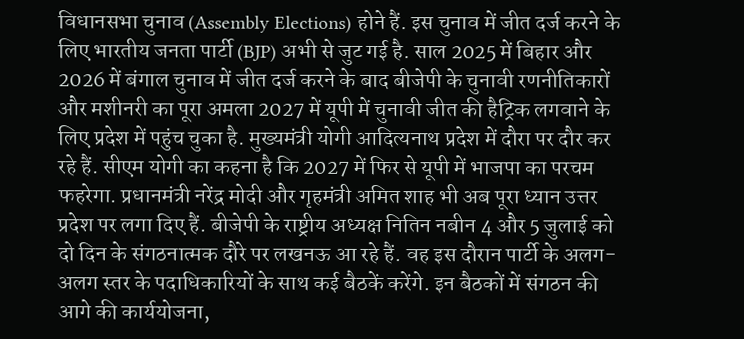विधानसभा चुनाव (Assembly Elections) होने हैं. इस चुनाव में जीत दर्ज करने के लिए भारतीय जनता पार्टी (BJP) अभी से जुट गई है. साल 2025 में बिहार और 2026 में बंगाल चुनाव में जीत दर्ज करने के बाद बीजेपी के चुनावी रणनीतिकारों और मशीनरी का पूरा अमला 2027 में यूपी में चुनावी जीत की हैट्रिक लगवाने के लिए प्रदेश में पहुंच चुका है. मुख्यमंत्री योगी आदित्यनाथ प्रदेश में दौरा पर दौर कर रहे हैं. सीएम योगी का कहना है कि 2027 में फिर से यूपी में भाजपा का परचम फहरेगा. प्रधानमंत्री नरेंद्र मोदी और गृहमंत्री अमित शाह भी अब पूरा ध्यान उत्तर प्रदेश पर लगा दिए हैं. बीजेपी के राष्ट्रीय अध्यक्ष नितिन नबीन 4 और 5 जुलाई को दो दिन के संगठनात्मक दौरे पर लखनऊ आ रहे हैं. वह इस दौरान पार्टी के अलग-अलग स्तर के पदाधिकारियों के साथ कई बैठकें करेंगे. इन बैठकों में संगठन की आगे की कार्ययोजना,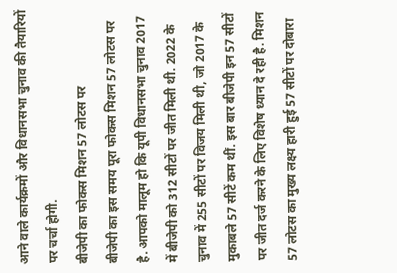आने वाले कार्यक्रमों और विधानसभा चुनाव की तैयारियों पर चर्चा होगी.
बीजेपी का फोकस मिशन 57 लोटस पर
बीजेपी का इस समय पूरा फोकस मिशन 57 लोटस पर है. आपको मालूम हो कि यूपी विधानसभा चुनाव 2017 में बीजेपी को 312 सीटों पर जीत मिली थी. 2022 के चुनाव में 255 सीटों पर विजय मिली थी, जो 2017 के मुकाबले 57 सीटें कम थीं. इस बार बीजेपी इन 57 सीटों पर जीत दर्ज करने के लिए विशेष ध्यान दे रही है. मिशन 57 लोटस का मुख्य लक्ष्य हारी हुई 57 सीटों पर दोबारा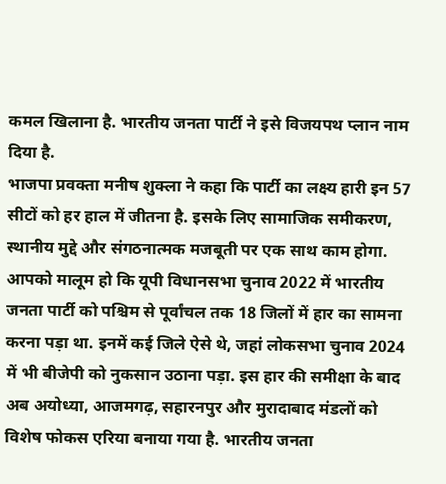कमल खिलाना है. भारतीय जनता पार्टी ने इसे विजयपथ प्लान नाम दिया है.
भाजपा प्रवक्ता मनीष शुक्ला ने कहा कि पार्टी का लक्ष्य हारी इन 57 सीटों को हर हाल में जीतना है. इसके लिए सामाजिक समीकरण, स्थानीय मुद्दे और संगठनात्मक मजबूती पर एक साथ काम होगा. आपको मालूम हो कि यूपी विधानसभा चुनाव 2022 में भारतीय जनता पार्टी को पश्चिम से पूर्वांचल तक 18 जिलों में हार का सामना करना पड़ा था. इनमें कई जिले ऐसे थे, जहां लोकसभा चुनाव 2024 में भी बीजेपी को नुकसान उठाना पड़ा. इस हार की समीक्षा के बाद अब अयोध्या, आजमगढ़, सहारनपुर और मुरादाबाद मंडलों को विशेष फोकस एरिया बनाया गया है. भारतीय जनता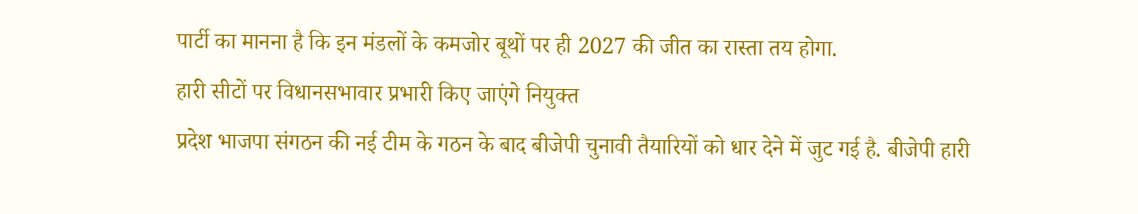पार्टी का मानना है कि इन मंडलों के कमजोर बूथों पर ही 2027 की जीत का रास्ता तय होगा.
हारी सीटों पर विधानसभावार प्रभारी किए जाएंगे नियुक्त
प्रदेश भाजपा संगठन की नई टीम के गठन के बाद बीजेपी चुनावी तैयारियों को धार देने में जुट गई है. बीजेपी हारी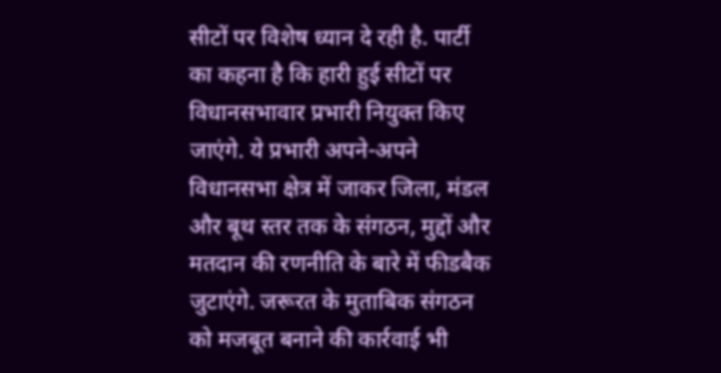सीटों पर विशेष ध्यान दे रही है. पार्टी का कहना है कि हारी हुई सीटों पर विधानसभावार प्रभारी नियुक्त किए जाएंगे. ये प्रभारी अपने-अपने विधानसभा क्षेत्र में जाकर जिला, मंडल और बूथ स्तर तक के संगठन, मुद्दों और मतदान की रणनीति के बारे में फीडबैक जुटाएंगे. जरूरत के मुताबिक संगठन को मजबूत बनाने की कार्रवाई भी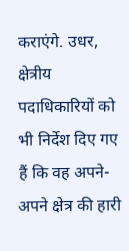कराएंगे. उधर, क्षेत्रीय पदाधिकारियों को भी निर्देश दिए गए हैं कि वह अपने-अपने क्षेत्र की हारी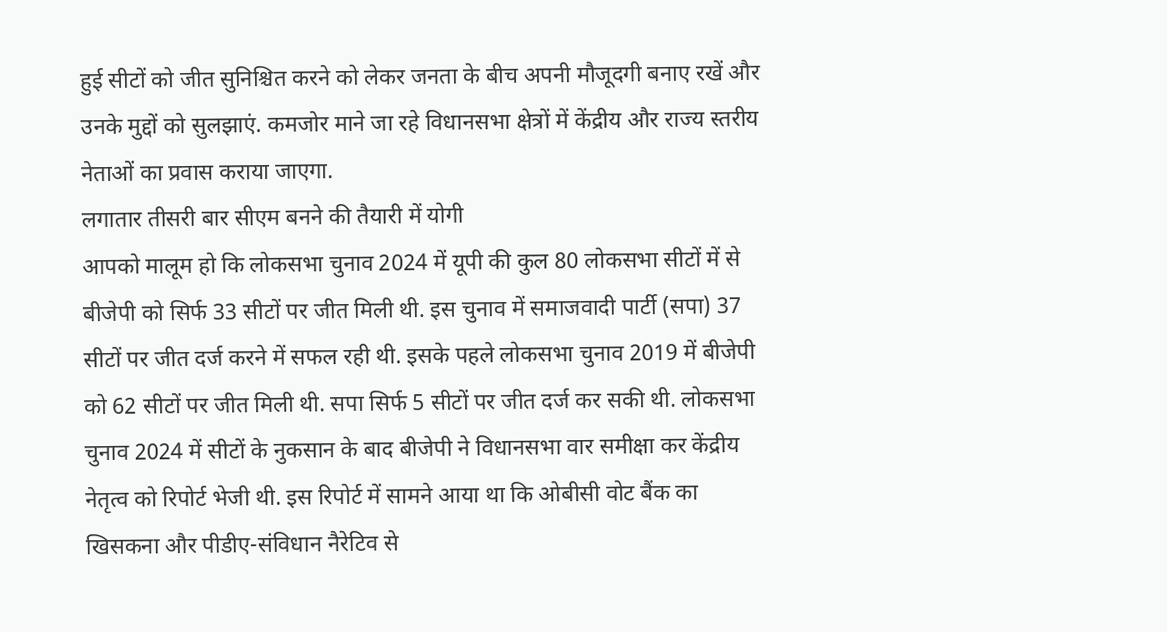हुई सीटों को जीत सुनिश्चित करने को लेकर जनता के बीच अपनी मौजूदगी बनाए रखें और उनके मुद्दों को सुलझाएं. कमजोर माने जा रहे विधानसभा क्षेत्रों में केंद्रीय और राज्य स्तरीय नेताओं का प्रवास कराया जाएगा.
लगातार तीसरी बार सीएम बनने की तैयारी में योगी
आपको मालूम हो कि लोकसभा चुनाव 2024 में यूपी की कुल 80 लोकसभा सीटों में से बीजेपी को सिर्फ 33 सीटों पर जीत मिली थी. इस चुनाव में समाजवादी पार्टी (सपा) 37 सीटों पर जीत दर्ज करने में सफल रही थी. इसके पहले लोकसभा चुनाव 2019 में बीजेपी को 62 सीटों पर जीत मिली थी. सपा सिर्फ 5 सीटों पर जीत दर्ज कर सकी थी. लोकसभा चुनाव 2024 में सीटों के नुकसान के बाद बीजेपी ने विधानसभा वार समीक्षा कर केंद्रीय नेतृत्व को रिपोर्ट भेजी थी. इस रिपोर्ट में सामने आया था कि ओबीसी वोट बैंक का खिसकना और पीडीए-संविधान नैरेटिव से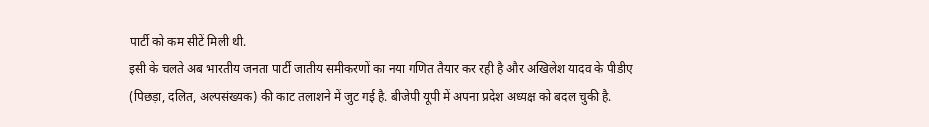पार्टी को कम सीटें मिली थी.
इसी के चलते अब भारतीय जनता पार्टी जातीय समीकरणों का नया गणित तैयार कर रही है और अखिलेश यादव के पीडीए (पिछड़ा, दलित, अल्पसंख्यक) की काट तलाशने में जुट गई है. बीजेपी यूपी में अपना प्रदेश अध्यक्ष को बदल चुकी है.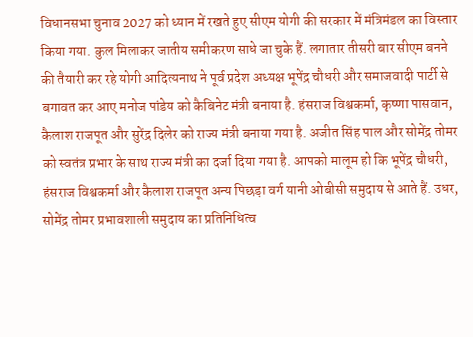विधानसभा चुनाव 2027 को ध्यान में रखते हुए सीएम योगी की सरकार में मंत्रिमंडल का विस्तार किया गया. कुल मिलाकर जातीय समीकरण साधे जा चुके हैं. लगातार तीसरी बार सीएम बनने की तैयारी कर रहे योगी आदित्यनाथ ने पूर्व प्रदेश अध्यक्ष भूपेंद्र चौधरी और समाजवादी पार्टी से बगावत कर आए मनोज पांडेय को कैबिनेट मंत्री बनाया है. हंसराज विश्वकर्मा, कृष्णा पासवान, कैलाश राजपूत और सुरेंद्र दिलेर को राज्य मंत्री बनाया गया है. अजीत सिंह पाल और सोमेंद्र तोमर को स्वतंत्र प्रभार के साथ राज्य मंत्री का दर्जा दिया गया है. आपको मालूम हो कि भूपेंद्र चौधरी, हंसराज विश्वकर्मा और कैलाश राजपूत अन्य पिछड़ा वर्ग यानी ओबीसी समुदाय से आते हैं. उधर, सोमेंद्र तोमर प्रभावशाली समुदाय का प्रतिनिधित्व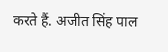करते हैं. अजीत सिंह पाल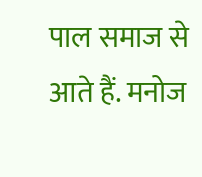पाल समाज से आते हैं. मनोज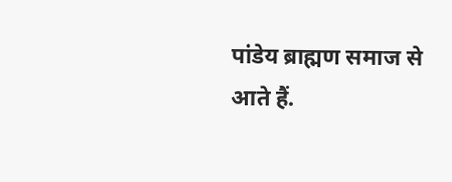पांडेय ब्राह्मण समाज से आते हैं.